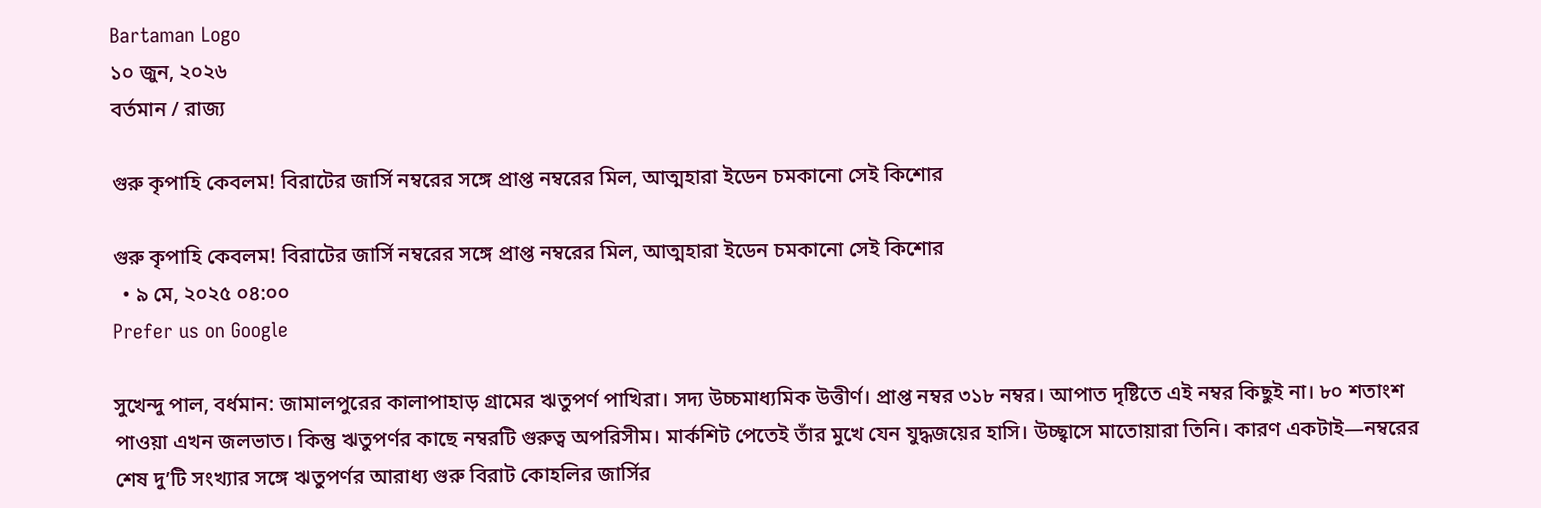Bartaman Logo
১০ জুন, ২০২৬
বর্তমান / রাজ্য

গুরু কৃপাহি কেবলম! বিরাটের জার্সি নম্বরের সঙ্গে প্রাপ্ত নম্বরের মিল, আত্মহারা ইডেন চমকানো সেই কিশোর

গুরু কৃপাহি কেবলম! বিরাটের জার্সি নম্বরের সঙ্গে প্রাপ্ত নম্বরের মিল, আত্মহারা ইডেন চমকানো সেই কিশোর
  • ৯ মে, ২০২৫ ০৪:০০
Prefer us on Google

সুখেন্দু পাল, বর্ধমান: জামালপুরের কালাপাহাড় গ্রামের ঋতুপর্ণ পাখিরা। সদ্য উচ্চমাধ্যমিক উত্তীর্ণ। প্রাপ্ত নম্বর ৩১৮ নম্বর। আপাত দৃষ্টিতে এই নম্বর কিছুই না। ৮০ শতাংশ পাওয়া এখন জলভাত। কিন্তু ঋতুপর্ণর কাছে নম্বরটি গুরুত্ব অপরিসীম। মার্কশিট পেতেই তাঁর মুখে যেন যুদ্ধজয়ের হাসি। উচ্ছ্বাসে মাতোয়ারা তিনি। কারণ একটাই—নম্বরের শেষ দু’টি সংখ্যার সঙ্গে ঋতুপর্ণর আরাধ্য গুরু বিরাট কোহলির জার্সির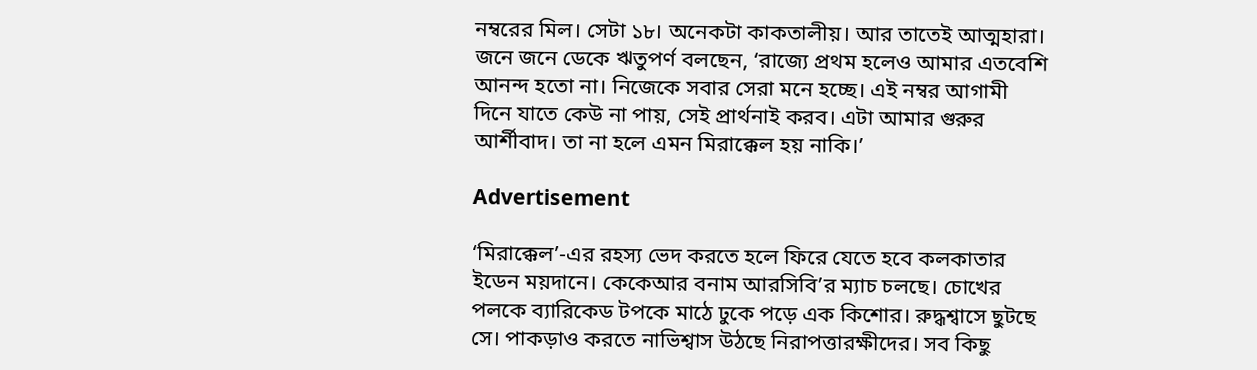নম্বরের মিল। সেটা ১৮। অনেকটা কাকতালীয়। আর তাতেই আত্মহারা। জনে জনে ডেকে ঋতুপর্ণ বলছেন, ‘রাজ্যে প্রথম হলেও আমার এতবেশি আনন্দ হতো না। নিজেকে সবার সেরা মনে হচ্ছে। এই নম্বর আগামী দিনে যাতে কেউ না পায়, সেই প্রার্থনাই করব। এটা আমার গুরুর আর্শীবাদ। তা না হলে এমন মিরাক্কেল হয় নাকি।’

Advertisement

‘মিরাক্কেল’-এর রহস্য ভেদ করতে হলে ফিরে যেতে হবে কলকাতার ইডেন ময়দানে। কেকেআর বনাম আরসিবি’র ম্যাচ চলছে। চোখের পলকে ব্যারিকেড টপকে মাঠে ঢুকে পড়ে এক কিশোর। রুদ্ধশ্বাসে ছুটছে সে। পাকড়াও করতে নাভিশ্বাস উঠছে নিরাপত্তারক্ষীদের। সব কিছু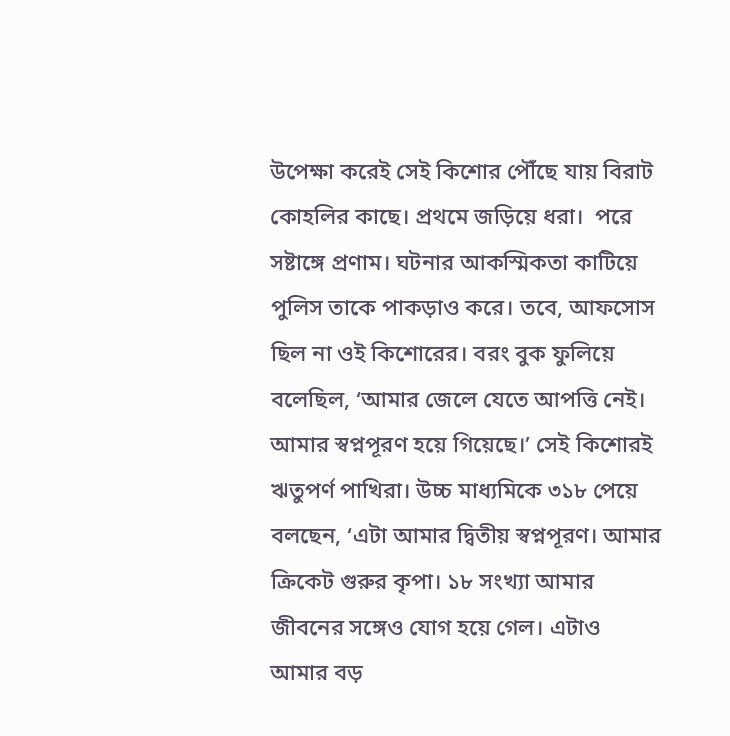উপেক্ষা করেই সেই কিশোর পৌঁছে যায় বিরাট কোহলির কাছে। প্রথমে জড়িয়ে ধরা।  পরে সষ্টাঙ্গে প্রণাম। ঘটনার আকস্মিকতা কাটিয়ে পুলিস তাকে পাকড়াও করে। তবে, আফসোস  ছিল না ওই কিশোরের। বরং বুক ফুলিয়ে বলেছিল, ‘আমার জেলে যেতে আপত্তি নেই। আমার স্বপ্নপূরণ হয়ে গিয়েছে।’ সেই কিশোরই ঋতুপর্ণ পাখিরা। উচ্চ মাধ্যমিকে ৩১৮ পেয়ে বলছেন, ‘এটা আমার দ্বিতীয় স্বপ্নপূরণ। আমার ক্রিকেট গুরুর কৃপা। ১৮ সংখ্যা আমার জীবনের সঙ্গেও যোগ হয়ে গেল। এটাও আমার বড়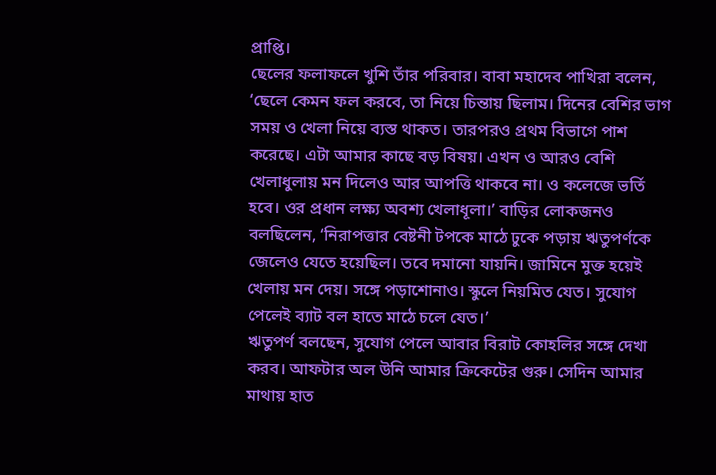প্রাপ্তি।
ছেলের ফলাফলে খুশি তাঁর পরিবার। বাবা মহাদেব পাখিরা বলেন, ‘ছেলে কেমন ফল করবে, তা নিয়ে চিন্তায় ছিলাম। দিনের বেশির ভাগ সময় ও খেলা নিয়ে ব্যস্ত থাকত। তারপরও প্রথম বিভাগে পাশ করেছে। এটা আমার কাছে বড় বিষয়। এখন ও আরও বেশি খেলাধুলায় মন দিলেও আর আপত্তি থাকবে না। ও কলেজে ভর্তি হবে। ওর প্রধান লক্ষ্য অবশ্য খেলাধূলা।’ বাড়ির লোকজনও বলছিলেন, ‘নিরাপত্তার বেষ্টনী টপকে মাঠে ঢুকে পড়ায় ঋতুপর্ণকে জেলেও যেতে হয়েছিল। তবে দমানো যায়নি। জামিনে মুক্ত হয়েই খেলায় মন দেয়। সঙ্গে পড়াশোনাও। স্কুলে নিয়মিত যেত। সুযোগ পেলেই ব্যাট বল হাতে মাঠে চলে যেত।’
ঋতুপর্ণ বলছেন, সুযোগ পেলে আবার বিরাট কোহলির সঙ্গে দেখা করব। আফটার অল উনি আমার ক্রিকেটের গুরু। সেদিন আমার মাথায় হাত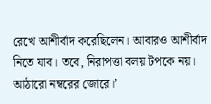রেখে আশীর্বাদ করেছিলেন। আবারও আশীর্বাদ নিতে যাব। তবে, নিরাপত্তা বলয় টপকে নয়। আঠারো নম্বরের জোরে।’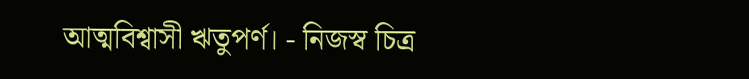আত্মবিশ্বাসী ঋতুপর্ণ। - নিজস্ব চিত্র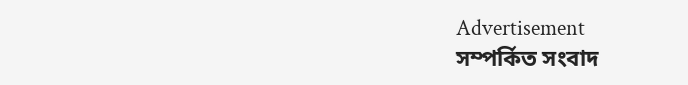Advertisement
সম্পর্কিত সংবাদ